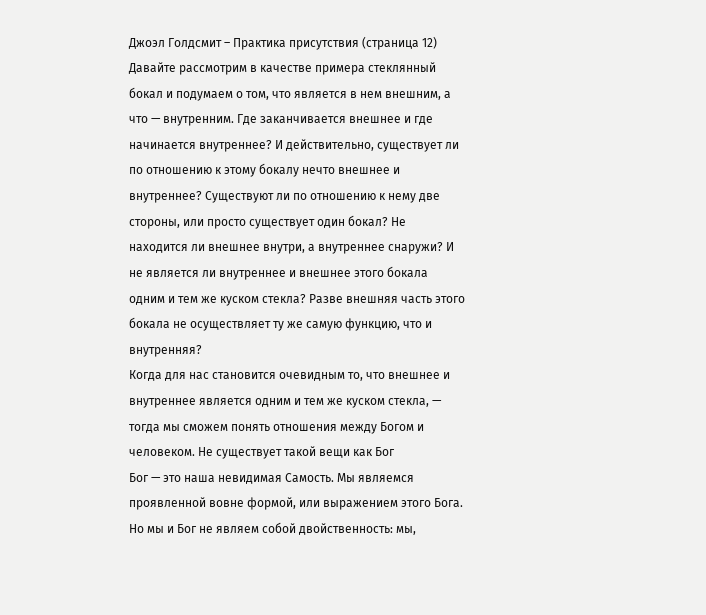Джоэл Голдсмит – Практика присутствия (страница 12)
Давайте рассмотрим в качестве примера стеклянный бокал и подумаем о том, что является в нем внешним, а что — внутренним. Где заканчивается внешнее и где начинается внутреннее? И действительно, существует ли по отношению к этому бокалу нечто внешнее и внутреннее? Существуют ли по отношению к нему две стороны, или просто существует один бокал? Не находится ли внешнее внутри, а внутреннее снаружи? И не является ли внутреннее и внешнее этого бокала одним и тем же куском стекла? Разве внешняя часть этого бокала не осуществляет ту же самую функцию, что и внутренняя?
Когда для нас становится очевидным то, что внешнее и внутреннее является одним и тем же куском стекла, — тогда мы сможем понять отношения между Богом и человеком. Не существует такой вещи как Бог
Бог — это наша невидимая Самость. Мы являемся проявленной вовне формой, или выражением этого Бога. Но мы и Бог не являем собой двойственность: мы,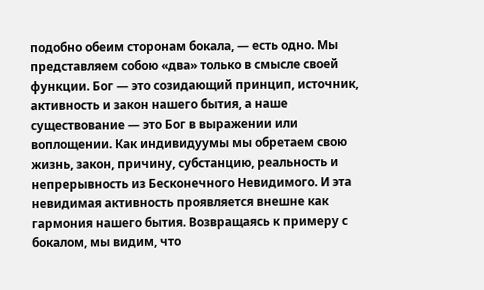подобно обеим сторонам бокала, — есть одно. Мы представляем собою «два» только в смысле своей функции. Бог — это созидающий принцип, источник, активность и закон нашего бытия, а наше существование — это Бог в выражении или воплощении. Как индивидуумы мы обретаем свою жизнь, закон, причину, субстанцию, реальность и непрерывность из Бесконечного Невидимого. И эта невидимая активность проявляется внешне как гармония нашего бытия. Возвращаясь к примеру с бокалом, мы видим, что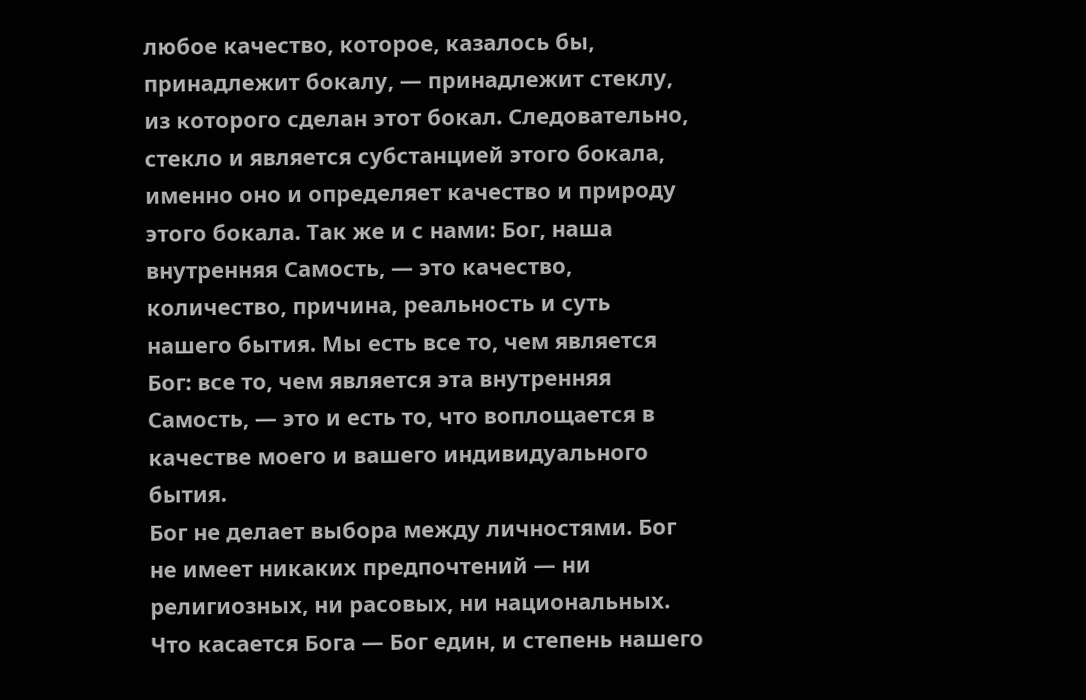любое качество, которое, казалось бы, принадлежит бокалу, — принадлежит стеклу, из которого сделан этот бокал. Следовательно, стекло и является субстанцией этого бокала, именно оно и определяет качество и природу этого бокала. Так же и с нами: Бог, наша внутренняя Самость, — это качество, количество, причина, реальность и суть нашего бытия. Мы есть все то, чем является Бог: все то, чем является эта внутренняя Самость, — это и есть то, что воплощается в качестве моего и вашего индивидуального бытия.
Бог не делает выбора между личностями. Бог не имеет никаких предпочтений — ни религиозных, ни расовых, ни национальных. Что касается Бога — Бог един, и степень нашего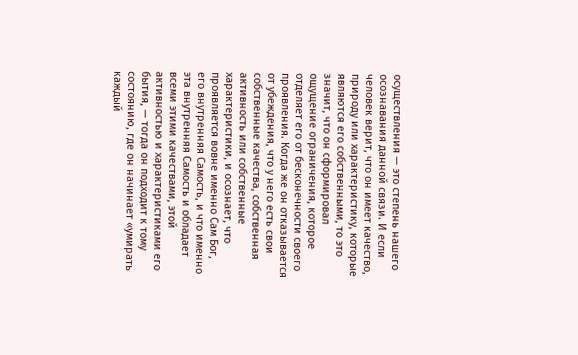осуществления — это степень нашего осознавания данной связи. И если человек верит, что он имеет качество, природу или характеристику, которые являются его собственными, то это значит, что он сформировал ощущение ограничения, которое отделяет его от бесконечности своего проявления. Когда же он отказывается от убеждения, что у него есть свои собственные качества, собственная активность или собственные характеристики, и осознает, что проявляется вовне именно Сам Бог, его внутренняя Самость, и что именно эта внутренняя Самость и обладает всеми этими качествами, этой активностью и характеристиками его бытия, — тогда он подходит к тому состоянию, где он начинает «умирать каждый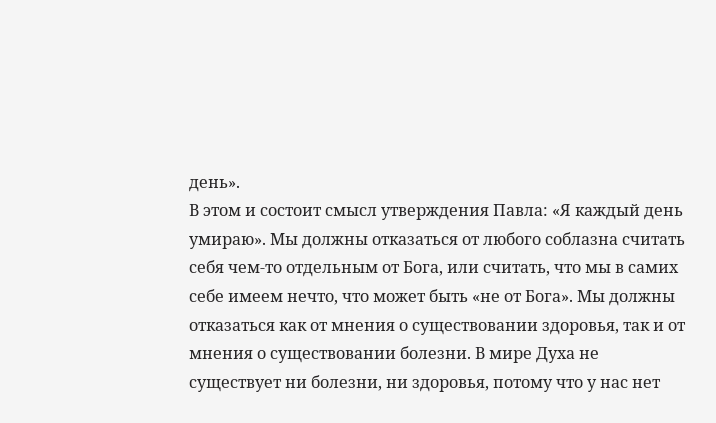день».
В этом и состоит смысл утверждения Павла: «Я каждый день умираю». Мы должны отказаться от любого соблазна считать себя чем-то отдельным от Бога, или считать, что мы в самих себе имеем нечто, что может быть «не от Бога». Мы должны отказаться как от мнения о существовании здоровья, так и от мнения о существовании болезни. В мире Духа не существует ни болезни, ни здоровья, потому что у нас нет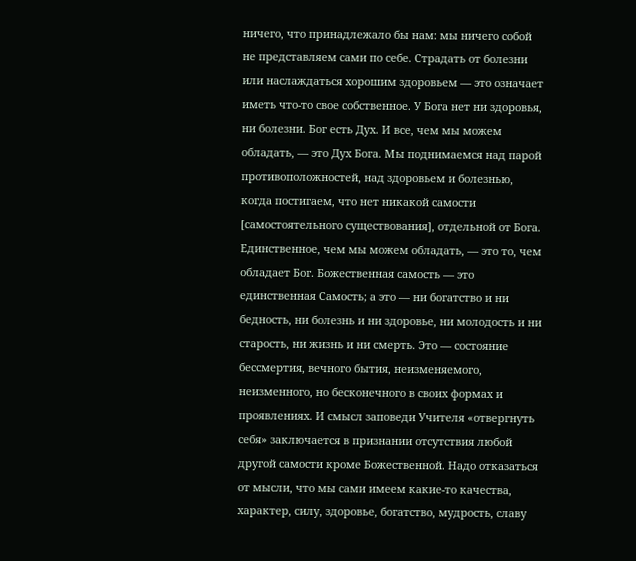ничего, что принадлежало бы нам: мы ничего собой не представляем сами по себе. Страдать от болезни или наслаждаться хорошим здоровьем — это означает иметь что-то свое собственное. У Бога нет ни здоровья, ни болезни. Бог есть Дух. И все, чем мы можем обладать, — это Дух Бога. Мы поднимаемся над парой противоположностей, над здоровьем и болезнью, когда постигаем, что нет никакой самости [самостоятельного существования], отдельной от Бога. Единственное, чем мы можем обладать, — это то, чем обладает Бог. Божественная самость — это единственная Самость; а это — ни богатство и ни бедность, ни болезнь и ни здоровье, ни молодость и ни старость, ни жизнь и ни смерть. Это — состояние бессмертия, вечного бытия, неизменяемого, неизменного, но бесконечного в своих формах и проявлениях. И смысл заповеди Учителя «отвергнуть себя» заключается в признании отсутствия любой другой самости кроме Божественной. Надо отказаться от мысли, что мы сами имеем какие-то качества, характер, силу, здоровье, богатство, мудрость, славу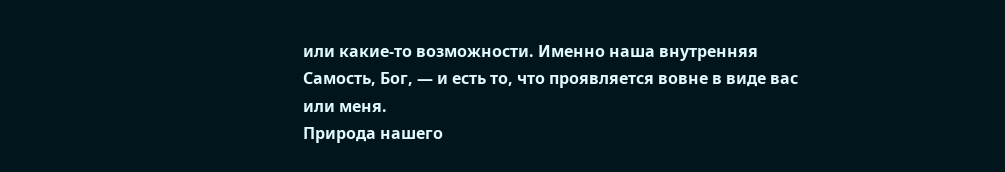или какие-то возможности. Именно наша внутренняя Самость, Бог, — и есть то, что проявляется вовне в виде вас или меня.
Природа нашего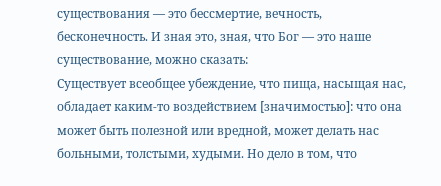существования — это бессмертие, вечность, бесконечность. И зная это, зная, что Бог — это наше существование, можно сказать:
Существует всеобщее убеждение, что пища, насыщая нас, обладает каким-то воздействием [значимостью]: что она может быть полезной или вредной, может делать нас больными, толстыми, худыми. Но дело в том, что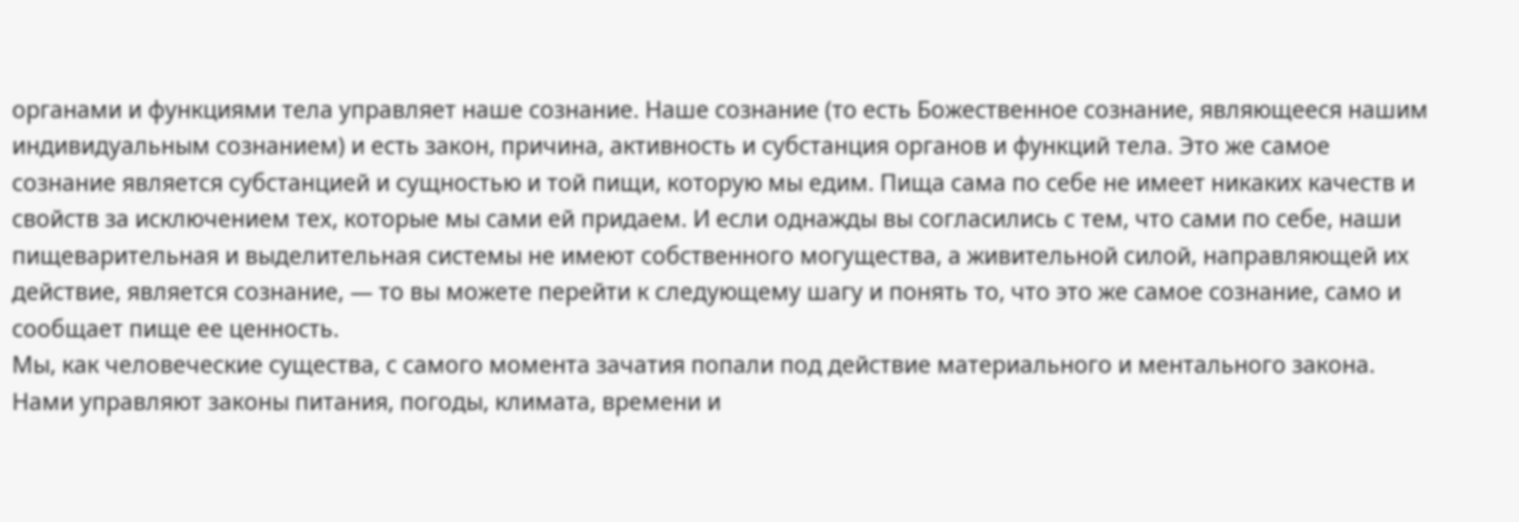органами и функциями тела управляет наше сознание. Наше сознание (то есть Божественное сознание, являющееся нашим индивидуальным сознанием) и есть закон, причина, активность и субстанция органов и функций тела. Это же самое сознание является субстанцией и сущностью и той пищи, которую мы едим. Пища сама по себе не имеет никаких качеств и свойств за исключением тех, которые мы сами ей придаем. И если однажды вы согласились с тем, что сами по себе, наши пищеварительная и выделительная системы не имеют собственного могущества, а живительной силой, направляющей их действие, является сознание, — то вы можете перейти к следующему шагу и понять то, что это же самое сознание, само и сообщает пище ее ценность.
Мы, как человеческие существа, с самого момента зачатия попали под действие материального и ментального закона. Нами управляют законы питания, погоды, климата, времени и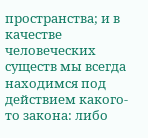пространства; и в качестве человеческих существ мы всегда находимся под действием какого-то закона: либо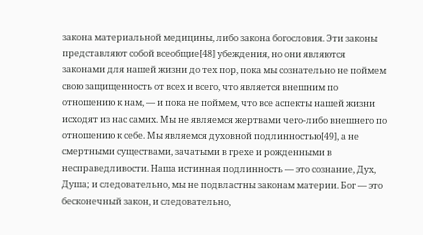закона материальной медицины, либо закона богословия. Эти законы представляют собой всеобщие[48] убеждения, но они являются законами для нашей жизни до тех пор, пока мы сознательно не поймем свою защищенность от всех и всего, что является внешним по отношению к нам, — и пока не поймем, что все аспекты нашей жизни исходят из нас самих. Мы не являемся жертвами чего-либо внешнего по отношению к себе. Мы являемся духовной подлинностью[49], а не смертными существами, зачатыми в грехе и рожденными в несправедливости. Наша истинная подлинность — это сознание, Дух, Душа; и следовательно, мы не подвластны законам материи. Бог — это бесконечный закон, и следовательно,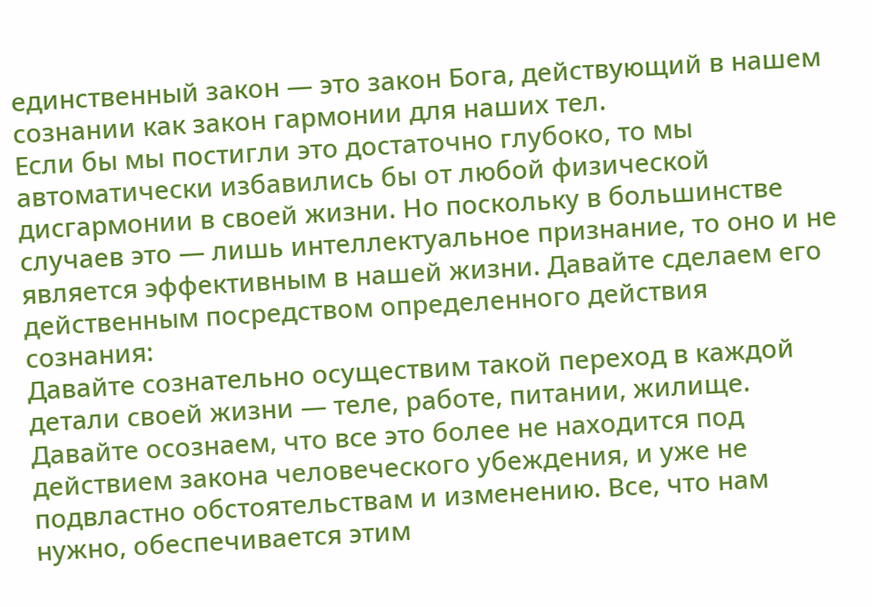единственный закон — это закон Бога, действующий в нашем сознании как закон гармонии для наших тел.
Если бы мы постигли это достаточно глубоко, то мы автоматически избавились бы от любой физической дисгармонии в своей жизни. Но поскольку в большинстве случаев это — лишь интеллектуальное признание, то оно и не является эффективным в нашей жизни. Давайте сделаем его действенным посредством определенного действия сознания:
Давайте сознательно осуществим такой переход в каждой детали своей жизни — теле, работе, питании, жилище. Давайте осознаем, что все это более не находится под действием закона человеческого убеждения, и уже не подвластно обстоятельствам и изменению. Все, что нам нужно, обеспечивается этим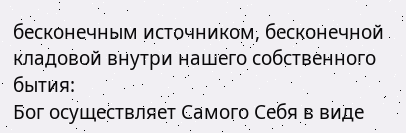бесконечным источником, бесконечной кладовой внутри нашего собственного бытия:
Бог осуществляет Самого Себя в виде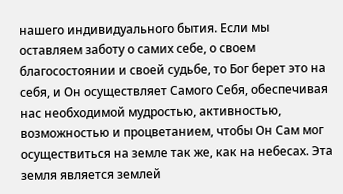нашего индивидуального бытия. Если мы оставляем заботу о самих себе, о своем благосостоянии и своей судьбе, то Бог берет это на себя, и Он осуществляет Самого Себя, обеспечивая нас необходимой мудростью, активностью, возможностью и процветанием, чтобы Он Сам мог осуществиться на земле так же, как на небесах. Эта земля является землей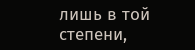лишь в той степени,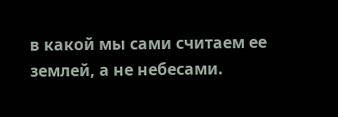в какой мы сами считаем ее землей, а не небесами.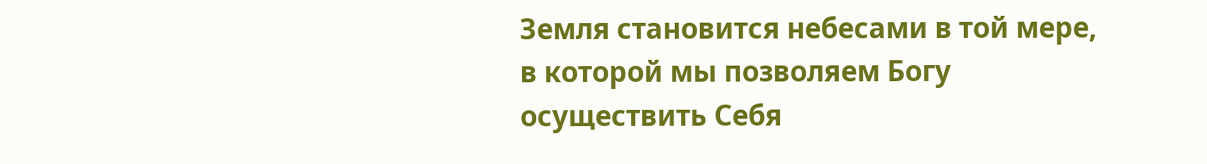Земля становится небесами в той мере, в которой мы позволяем Богу осуществить Себя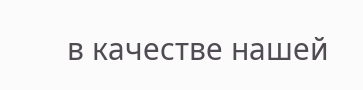в качестве нашей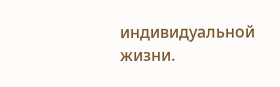индивидуальной жизни.